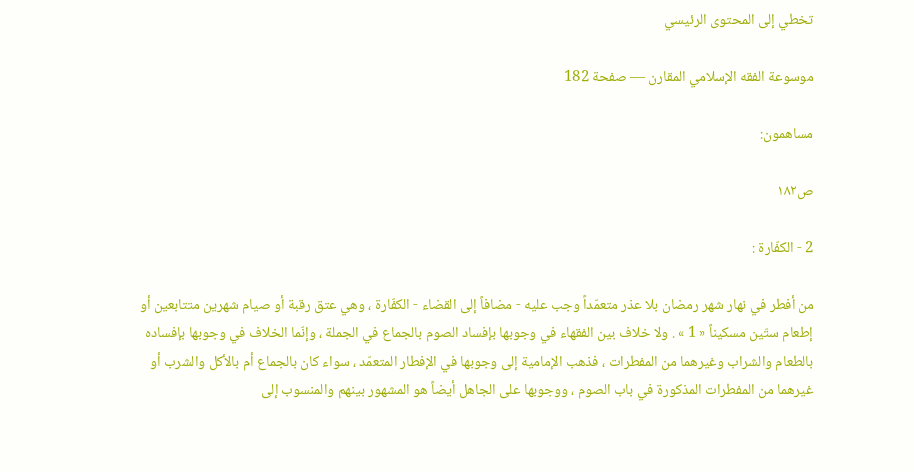تخطي إلى المحتوى الرئيسي

موسوعة الفقه الإسلامي المقارن — صفحة 182

مساهمون:

ص١٨٢

2 - الكفّارة :

من أفطر في نهار شهر رمضان بلا عذر متعمّداً وجب عليه - مضافاً إلى القضاء - الكفّارة ، وهي عتق رقبة أو صيام شهرين متتابعين أو إطعام ستّين مسكيناً « 1 » . ولا خلاف بين الفقهاء في وجوبها بإفساد الصوم بالجماع في الجملة ، وإنّما الخلاف في وجوبها بإفساده بالطعام والشراب وغيرهما من المفطرات ، فذهب الإمامية إلى وجوبها في الإفطار المتعمّد ، سواء كان بالجماع أم بالأكل والشرب أو غيرهما من المفطرات المذكورة في باب الصوم ، ووجوبها على الجاهل أيضاً هو المشهور بينهم والمنسوب إلى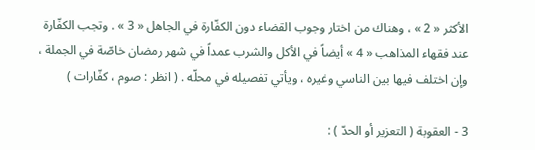الأكثر « 2 » ، وهناك من اختار وجوب القضاء دون الكفّارة في الجاهل « 3 » . وتجب الكفّارة عند فقهاء المذاهب « 4 » أيضاً في الأكل والشرب عمداً في شهر رمضان خاصّة في الجملة ، وإن اختلف فيها بين الناسي وغيره ، ويأتي تفصيله في محلّه . ( انظر : صوم ، كفّارات )

3 - العقوبة ( التعزير أو الحدّ ) :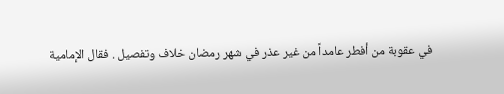في عقوبة من أفطر عامداً من غير عذر في شهر رمضان خلاف وتفصيل . فقال الإمامية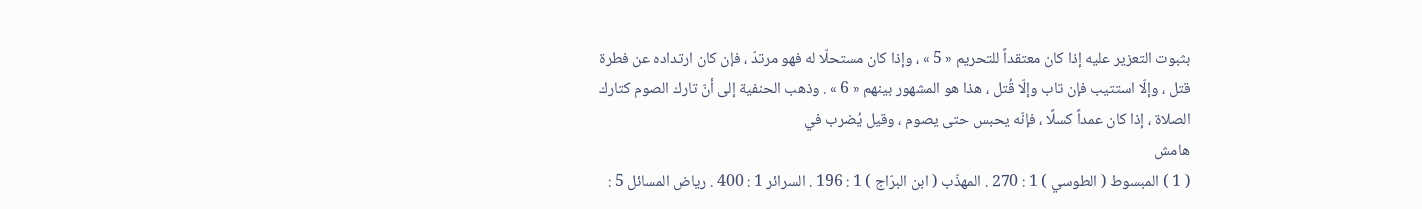بثبوت التعزير عليه إذا كان معتقداً للتحريم « 5 » ، وإذا كان مستحلّا له فهو مرتدّ ، فإن كان ارتداده عن فطرة قتل ، وإلّا استتيب فإن تاب وإلّا قُتل ، هذا هو المشهور بينهم « 6 » . وذهب الحنفية إلى أنّ تارك الصوم كتارك الصلاة ، إذا كان عمداً كسلًا ، فإنّه يحبس حتى يصوم ، وقيل يُضرب في
هامش
( 1 ) المبسوط ( الطوسي ) 1 : 270 . المهذّب ( ابن البرّاج ) 1 : 196 . السرائر 1 : 400 . رياض المسائل 5 :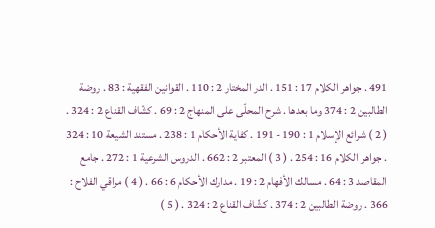491 . جواهر الكلام 17 : 151 . الدر المختار 2 : 110 . القوانين الفقهية : 83 . روضة الطالبين 2 : 374 وما بعدها . شرح المحلّى على المنهاج 2 : 69 . كشّاف القناع 2 : 324 . ( 2 ) شرائع الإسلام 1 : 190 - 191 . كفاية الأحكام 1 : 238 . مستند الشيعة 10 : 324 . جواهر الكلام 16 : 254 . ( 3 ) المعتبر 2 : 662 . الدروس الشرعية 1 : 272 . جامع المقاصد 3 : 64 . مسالك الأفهام 2 : 19 . مدارك الأحكام 6 : 66 . ( 4 ) مراقي الفلاح : 366 . روضة الطالبين 2 : 374 . كشّاف القناع 2 : 324 . ( 5 )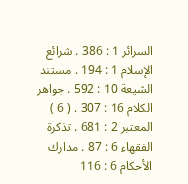السرائر 1 : 386 . شرائع الإسلام 1 : 194 . مستند الشيعة 10 : 592 . جواهر الكلام 16 : 307 . ( 6 ) المعتبر 2 : 681 . تذكرة الفقهاء 6 : 87 . مدارك الأحكام 6 : 116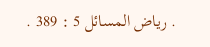. رياض المسائل 5 : 389 .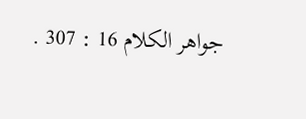جواهر الكلام 16 : 307 .